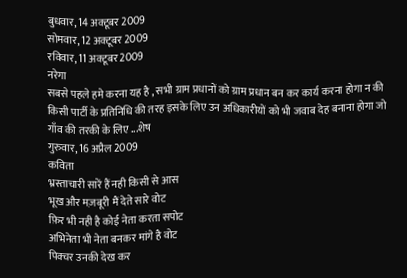बुधवार, 14 अक्टूबर 2009
सोमवार, 12 अक्टूबर 2009
रविवार, 11 अक्टूबर 2009
नरेगा
सबसे पहले हमे करना यह है , सभी ग्राम प्रधानों को ग्राम प्रधान बन कर कार्य करना होगा न की किसी पार्टी के प्रतिनिधि की तरह इसके लिए उन अधिकारीयों को भी जवाब देह बनाना होगा जो गाँव की तरकी के लिए ...शेष
गुरुवार, 16 अप्रैल 2009
कविता
भ्रस्ताचारी सारें हैं नही किसी से आस
भूख और मज़बूरी मैं देते सारे वोट
फ़िर भी नही है कोई नेता करता सपोट
अभिनेता भी नेता बनकर मांगे है वोट
पिक्चर उनकी देख कर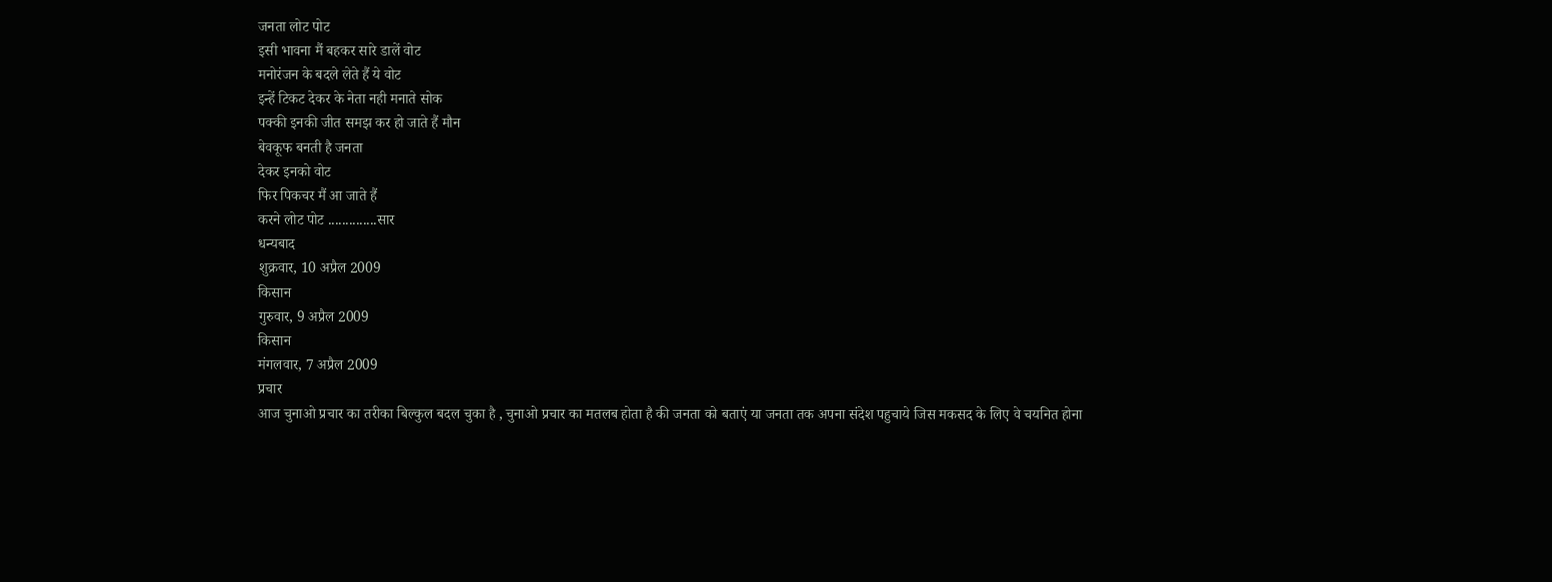जनता लोट पोट
इसी भावना मैं बहकर सारे डालें वोट
मनोरंजन के बदले लेते हैं ये वोट
इन्हें टिकट देकर के नेता नही मनाते सोक
पक्की इनकी जीत समझ कर हो जाते हैं मौन
बेवकूफ बनती है जनता
देकर इनको वोट
फिर पिकचर मैं आ जाते हैं
करने लोट पोट ..............सार
धन्यबाद
शुक्रवार, 10 अप्रैल 2009
किसान
गुरुवार, 9 अप्रैल 2009
किसान
मंगलवार, 7 अप्रैल 2009
प्रचार
आज चुनाओ प्रचार का तरीका बिल्कुल बदल चुका है , चुनाओ प्रचार का मतलब होता है की जनता को बताएं या जनता तक अपना संदेश पहुचाये जिस मकसद के लिए वे चयनित होना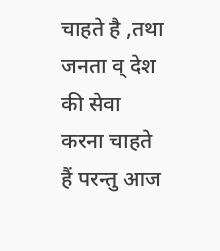चाहते है ,तथा जनता व् देश की सेवा करना चाहते हैं परन्तु आज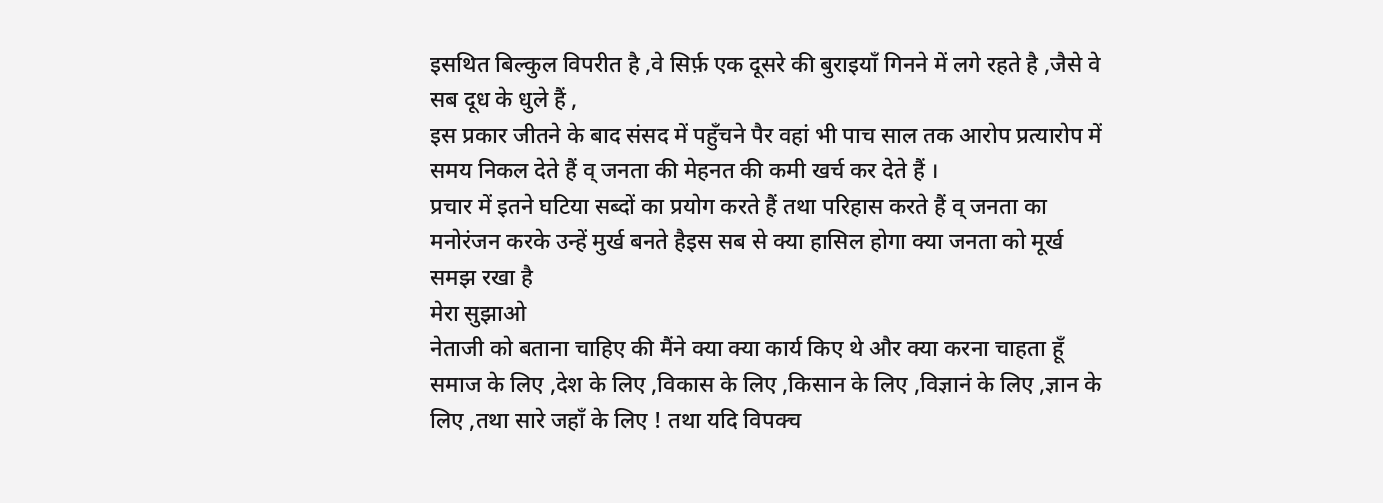इसथित बिल्कुल विपरीत है ,वे सिर्फ़ एक दूसरे की बुराइयाँ गिनने में लगे रहते है ,जैसे वे सब दूध के धुले हैं ,
इस प्रकार जीतने के बाद संसद में पहुँचने पैर वहां भी पाच साल तक आरोप प्रत्यारोप में समय निकल देते हैं व् जनता की मेहनत की कमी खर्च कर देते हैं ।
प्रचार में इतने घटिया सब्दों का प्रयोग करते हैं तथा परिहास करते हैं व् जनता का मनोरंजन करके उन्हें मुर्ख बनते हैइस सब से क्या हासिल होगा क्या जनता को मूर्ख समझ रखा है
मेरा सुझाओ
नेताजी को बताना चाहिए की मैंने क्या क्या कार्य किए थे और क्या करना चाहता हूँ समाज के लिए ,देश के लिए ,विकास के लिए ,किसान के लिए ,विज्ञानं के लिए ,ज्ञान के लिए ,तथा सारे जहाँ के लिए ! तथा यदि विपक्च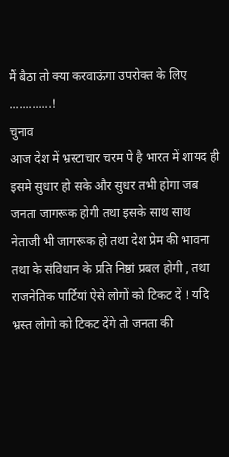मैं बैठा तो क्या करवाऊंगा उपरोक्त के लिए .............!
चुनाव
आज देश में भ्रस्टाचार चरम पे है भारत में शायद ही इसमे सुधार हो सके और सुधर तभी होगा जब जनता जागरूक होगी तथा इसके साथ साथ नेताजी भी जागरूक हो तथा देश प्रेम की भावना तथा के संविधान के प्रति निष्ठां प्रबल होगी , तथा राजनेतिक पार्टियां ऐसे लोगों को टिकट दें ! यदि भ्रस्त लोगो को टिकट देंगे तो जनता की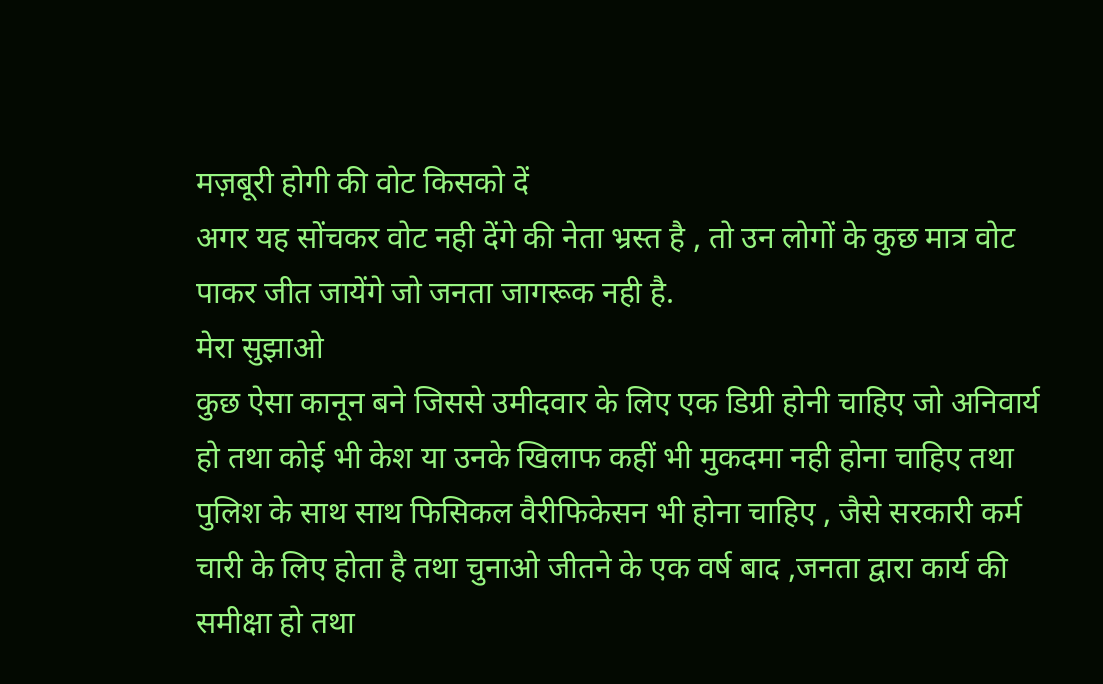मज़बूरी होगी की वोट किसको दें
अगर यह सोंचकर वोट नही देंगे की नेता भ्रस्त है , तो उन लोगों के कुछ मात्र वोट पाकर जीत जायेंगे जो जनता जागरूक नही है.
मेरा सुझाओ
कुछ ऐसा कानून बने जिससे उमीदवार के लिए एक डिग्री होनी चाहिए जो अनिवार्य हो तथा कोई भी केश या उनके खिलाफ कहीं भी मुकदमा नही होना चाहिए तथा पुलिश के साथ साथ फिसिकल वैरीफिकेसन भी होना चाहिए , जैसे सरकारी कर्म चारी के लिए होता है तथा चुनाओ जीतने के एक वर्ष बाद ,जनता द्वारा कार्य की समीक्षा हो तथा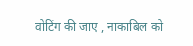वोटिंग की जाए , नाकाबिल को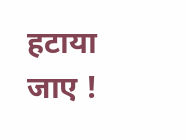हटाया जाए !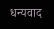धन्यवाद